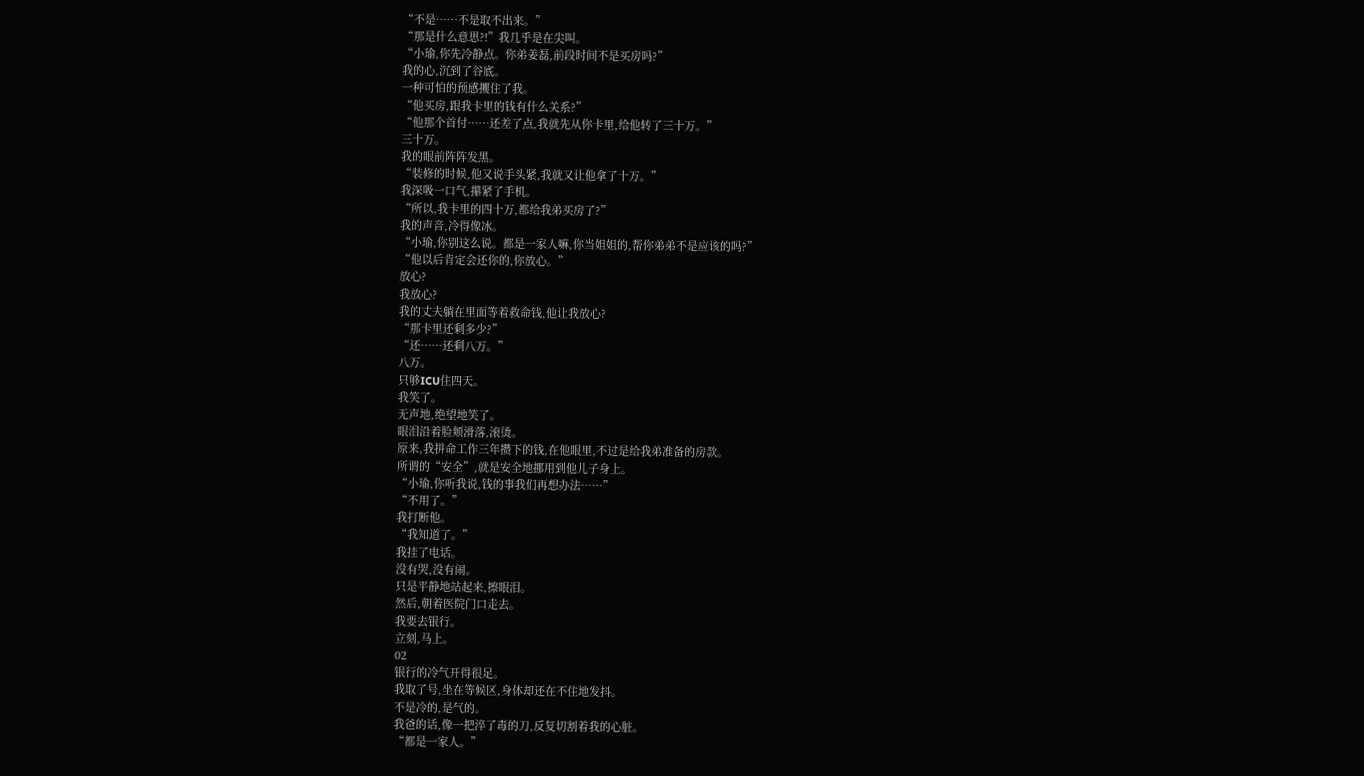“不是……不是取不出来。”
“那是什么意思?!”我几乎是在尖叫。
“小瑜,你先冷静点。你弟姜磊,前段时间不是买房吗?”
我的心,沉到了谷底。
一种可怕的预感攫住了我。
“他买房,跟我卡里的钱有什么关系?”
“他那个首付……还差了点,我就先从你卡里,给他转了三十万。”
三十万。
我的眼前阵阵发黑。
“装修的时候,他又说手头紧,我就又让他拿了十万。”
我深吸一口气,攥紧了手机。
“所以,我卡里的四十万,都给我弟买房了?”
我的声音,冷得像冰。
“小瑜,你别这么说。都是一家人嘛,你当姐姐的,帮你弟弟不是应该的吗?”
“他以后肯定会还你的,你放心。”
放心?
我放心?
我的丈夫躺在里面等着救命钱,他让我放心?
“那卡里还剩多少?”
“还……还剩八万。”
八万。
只够ICU住四天。
我笑了。
无声地,绝望地笑了。
眼泪沿着脸颊滑落,滚烫。
原来,我拼命工作三年攒下的钱,在他眼里,不过是给我弟准备的房款。
所谓的“安全”,就是安全地挪用到他儿子身上。
“小瑜,你听我说,钱的事我们再想办法……”
“不用了。”
我打断他。
“我知道了。”
我挂了电话。
没有哭,没有闹。
只是平静地站起来,擦眼泪。
然后,朝着医院门口走去。
我要去银行。
立刻,马上。
02
银行的冷气开得很足。
我取了号,坐在等候区,身体却还在不住地发抖。
不是冷的,是气的。
我爸的话,像一把淬了毒的刀,反复切割着我的心脏。
“都是一家人。”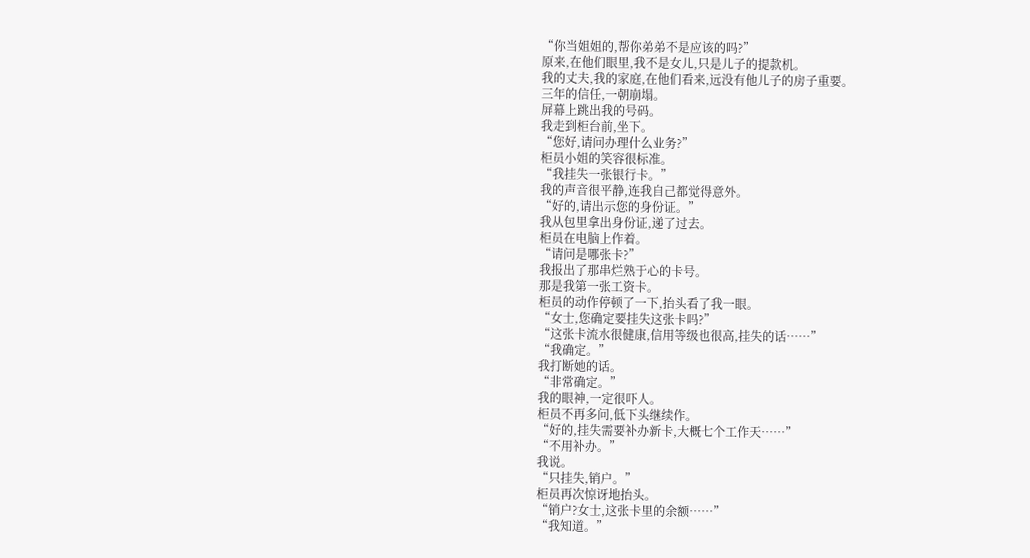“你当姐姐的,帮你弟弟不是应该的吗?”
原来,在他们眼里,我不是女儿,只是儿子的提款机。
我的丈夫,我的家庭,在他们看来,远没有他儿子的房子重要。
三年的信任,一朝崩塌。
屏幕上跳出我的号码。
我走到柜台前,坐下。
“您好,请问办理什么业务?”
柜员小姐的笑容很标准。
“我挂失一张银行卡。”
我的声音很平静,连我自己都觉得意外。
“好的,请出示您的身份证。”
我从包里拿出身份证,递了过去。
柜员在电脑上作着。
“请问是哪张卡?”
我报出了那串烂熟于心的卡号。
那是我第一张工资卡。
柜员的动作停顿了一下,抬头看了我一眼。
“女士,您确定要挂失这张卡吗?”
“这张卡流水很健康,信用等级也很高,挂失的话……”
“我确定。”
我打断她的话。
“非常确定。”
我的眼神,一定很吓人。
柜员不再多问,低下头继续作。
“好的,挂失需要补办新卡,大概七个工作天……”
“不用补办。”
我说。
“只挂失,销户。”
柜员再次惊讶地抬头。
“销户?女士,这张卡里的余额……”
“我知道。”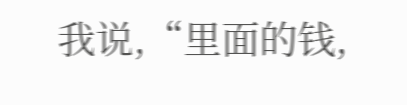我说,“里面的钱,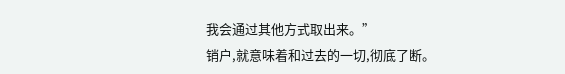我会通过其他方式取出来。”
销户,就意味着和过去的一切,彻底了断。